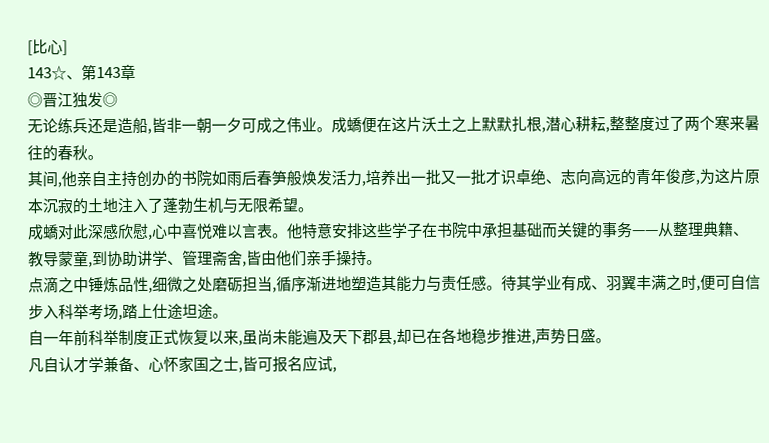[比心]
143☆、第143章
◎晋江独发◎
无论练兵还是造船,皆非一朝一夕可成之伟业。成蟜便在这片沃土之上默默扎根,潜心耕耘,整整度过了两个寒来暑往的春秋。
其间,他亲自主持创办的书院如雨后春笋般焕发活力,培养出一批又一批才识卓绝、志向高远的青年俊彦,为这片原本沉寂的土地注入了蓬勃生机与无限希望。
成蟜对此深感欣慰,心中喜悦难以言表。他特意安排这些学子在书院中承担基础而关键的事务——从整理典籍、教导蒙童,到协助讲学、管理斋舍,皆由他们亲手操持。
点滴之中锤炼品性,细微之处磨砺担当,循序渐进地塑造其能力与责任感。待其学业有成、羽翼丰满之时,便可自信步入科举考场,踏上仕途坦途。
自一年前科举制度正式恢复以来,虽尚未能遍及天下郡县,却已在各地稳步推进,声势日盛。
凡自认才学兼备、心怀家国之士,皆可报名应试,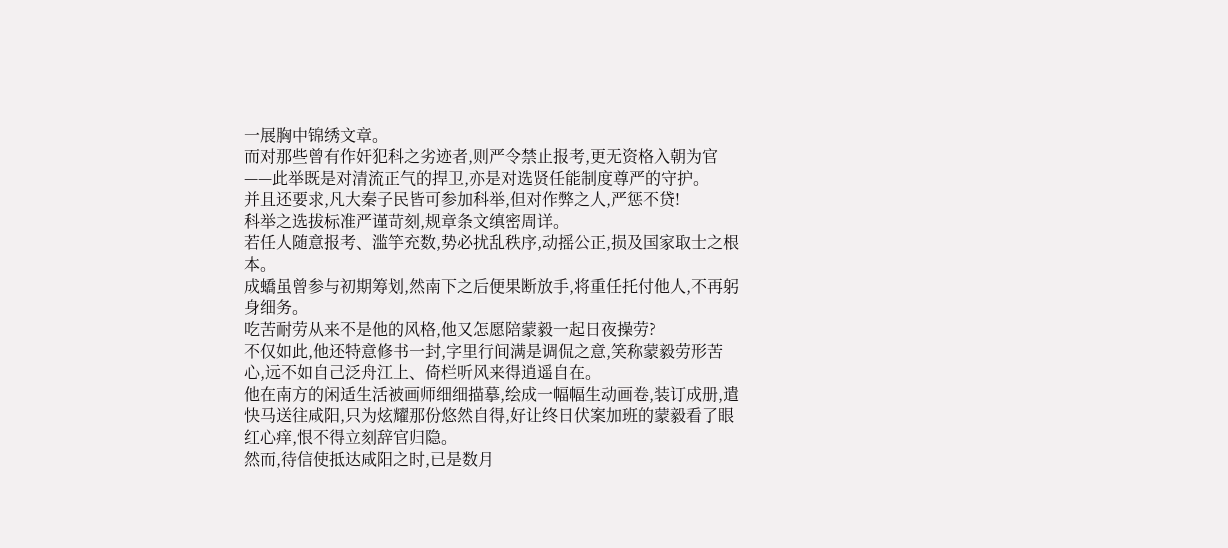一展胸中锦绣文章。
而对那些曾有作奸犯科之劣迹者,则严令禁止报考,更无资格入朝为官——此举既是对清流正气的捍卫,亦是对选贤任能制度尊严的守护。
并且还要求,凡大秦子民皆可参加科举,但对作弊之人,严惩不贷!
科举之选拔标准严谨苛刻,规章条文缜密周详。
若任人随意报考、滥竽充数,势必扰乱秩序,动摇公正,损及国家取士之根本。
成蟜虽曾参与初期筹划,然南下之后便果断放手,将重任托付他人,不再躬身细务。
吃苦耐劳从来不是他的风格,他又怎愿陪蒙毅一起日夜操劳?
不仅如此,他还特意修书一封,字里行间满是调侃之意,笑称蒙毅劳形苦心,远不如自己泛舟江上、倚栏听风来得逍遥自在。
他在南方的闲适生活被画师细细描摹,绘成一幅幅生动画卷,装订成册,遣快马送往咸阳,只为炫耀那份悠然自得,好让终日伏案加班的蒙毅看了眼红心痒,恨不得立刻辞官归隐。
然而,待信使抵达咸阳之时,已是数月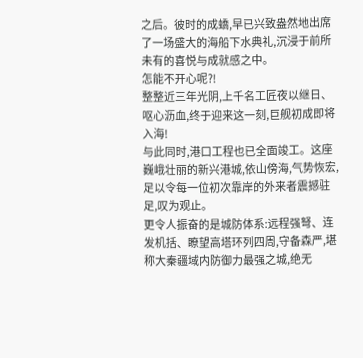之后。彼时的成蟜,早已兴致盎然地出席了一场盛大的海船下水典礼,沉浸于前所未有的喜悦与成就感之中。
怎能不开心呢?!
整整近三年光阴,上千名工匠夜以继日、呕心沥血,终于迎来这一刻,巨舰初成即将入海!
与此同时,港口工程也已全面竣工。这座巍峨壮丽的新兴港城,依山傍海,气势恢宏,足以令每一位初次靠岸的外来者震撼驻足,叹为观止。
更令人振奋的是城防体系:远程强弩、连发机括、瞭望高塔环列四周,守备森严,堪称大秦疆域内防御力最强之城,绝无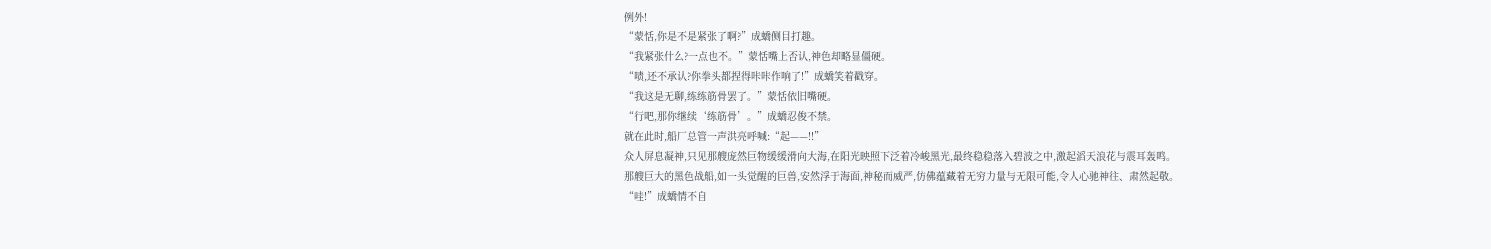例外!
“蒙恬,你是不是紧张了啊?”成蟜侧目打趣。
“我紧张什么?一点也不。”蒙恬嘴上否认,神色却略显僵硬。
“啧,还不承认?你拳头都捏得咔咔作响了!”成蟜笑着戳穿。
“我这是无聊,练练筋骨罢了。”蒙恬依旧嘴硬。
“行吧,那你继续‘练筋骨’。”成蟜忍俊不禁。
就在此时,船厂总管一声洪亮呼喊:“起——!!”
众人屏息凝神,只见那艘庞然巨物缓缓滑向大海,在阳光映照下泛着冷峻黑光,最终稳稳落入碧波之中,激起滔天浪花与震耳轰鸣。
那艘巨大的黑色战船,如一头觉醒的巨兽,安然浮于海面,神秘而威严,仿佛蕴藏着无穷力量与无限可能,令人心驰神往、肃然起敬。
“哇!”成蟜情不自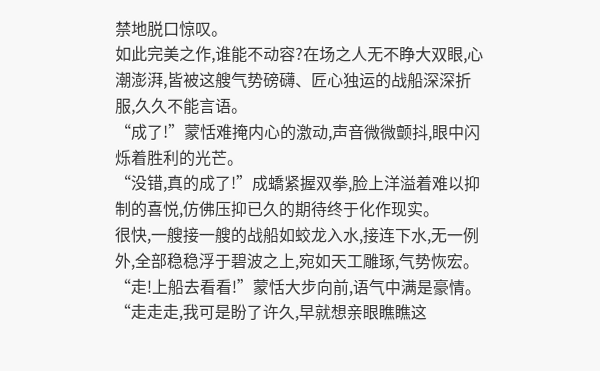禁地脱口惊叹。
如此完美之作,谁能不动容?在场之人无不睁大双眼,心潮澎湃,皆被这艘气势磅礴、匠心独运的战船深深折服,久久不能言语。
“成了!”蒙恬难掩内心的激动,声音微微颤抖,眼中闪烁着胜利的光芒。
“没错,真的成了!”成蟜紧握双拳,脸上洋溢着难以抑制的喜悦,仿佛压抑已久的期待终于化作现实。
很快,一艘接一艘的战船如蛟龙入水,接连下水,无一例外,全部稳稳浮于碧波之上,宛如天工雕琢,气势恢宏。
“走!上船去看看!”蒙恬大步向前,语气中满是豪情。
“走走走,我可是盼了许久,早就想亲眼瞧瞧这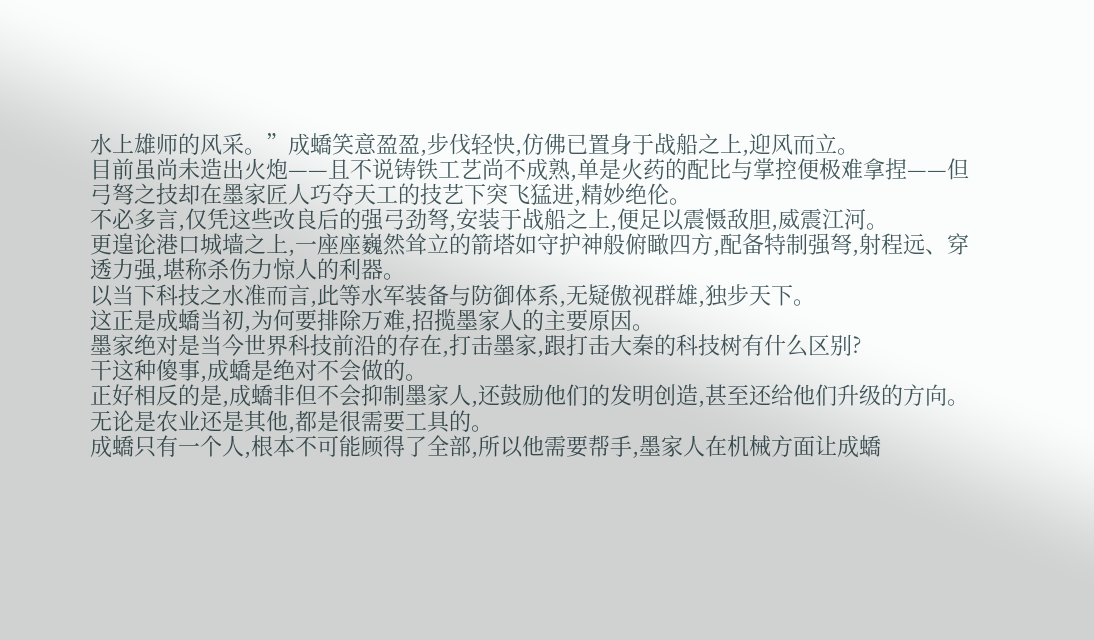水上雄师的风采。”成蟜笑意盈盈,步伐轻快,仿佛已置身于战船之上,迎风而立。
目前虽尚未造出火炮——且不说铸铁工艺尚不成熟,单是火药的配比与掌控便极难拿捏——但弓弩之技却在墨家匠人巧夺天工的技艺下突飞猛进,精妙绝伦。
不必多言,仅凭这些改良后的强弓劲弩,安装于战船之上,便足以震慑敌胆,威震江河。
更遑论港口城墙之上,一座座巍然耸立的箭塔如守护神般俯瞰四方,配备特制强弩,射程远、穿透力强,堪称杀伤力惊人的利器。
以当下科技之水准而言,此等水军装备与防御体系,无疑傲视群雄,独步天下。
这正是成蟜当初,为何要排除万难,招揽墨家人的主要原因。
墨家绝对是当今世界科技前沿的存在,打击墨家,跟打击大秦的科技树有什么区别?
干这种傻事,成蟜是绝对不会做的。
正好相反的是,成蟜非但不会抑制墨家人,还鼓励他们的发明创造,甚至还给他们升级的方向。
无论是农业还是其他,都是很需要工具的。
成蟜只有一个人,根本不可能顾得了全部,所以他需要帮手,墨家人在机械方面让成蟜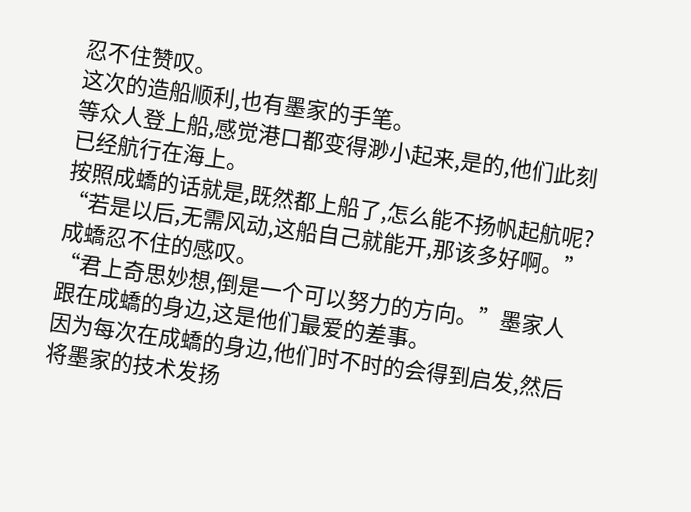忍不住赞叹。
这次的造船顺利,也有墨家的手笔。
等众人登上船,感觉港口都变得渺小起来,是的,他们此刻已经航行在海上。
按照成蟜的话就是,既然都上船了,怎么能不扬帆起航呢?
“若是以后,无需风动,这船自己就能开,那该多好啊。”成蟜忍不住的感叹。
“君上奇思妙想,倒是一个可以努力的方向。”墨家人跟在成蟜的身边,这是他们最爱的差事。
因为每次在成蟜的身边,他们时不时的会得到启发,然后将墨家的技术发扬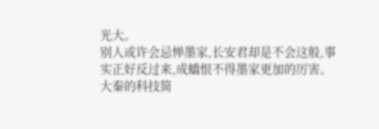光大。
别人或许会忌惮墨家,长安君却是不会这般,事实正好反过来,成蟜恨不得墨家更加的厉害。
大秦的科技简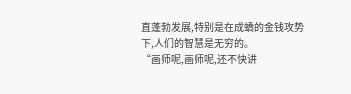直蓬勃发展,特别是在成蟜的金钱攻势下,人们的智慧是无穷的。
“画师呢,画师呢,还不快讲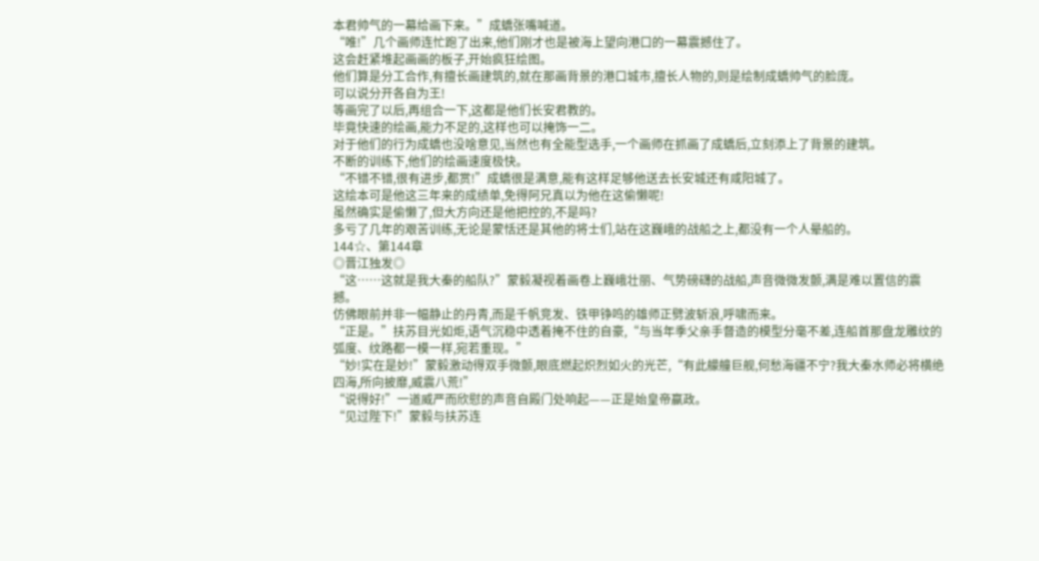本君帅气的一幕给画下来。”成蟜张嘴喊道。
“唯!”几个画师连忙跑了出来,他们刚才也是被海上望向港口的一幕震撼住了。
这会赶紧堆起画画的板子,开始疯狂绘图。
他们算是分工合作,有擅长画建筑的,就在那画背景的港口城市,擅长人物的,则是绘制成蟜帅气的脸庞。
可以说分开各自为王!
等画完了以后,再组合一下,这都是他们长安君教的。
毕竟快速的绘画,能力不足的,这样也可以掩饰一二。
对于他们的行为成蟜也没啥意见,当然也有全能型选手,一个画师在抓画了成蟜后,立刻添上了背景的建筑。
不断的训练下,他们的绘画速度极快。
“不错不错,很有进步,都赏!”成蟜很是满意,能有这样足够他送去长安城还有咸阳城了。
这绘本可是他这三年来的成绩单,免得阿兄真以为他在这偷懒呢!
虽然确实是偷懒了,但大方向还是他把控的,不是吗?
多亏了几年的艰苦训练,无论是蒙恬还是其他的将士们,站在这巍峨的战船之上,都没有一个人晕船的。
144☆、第144章
◎晋江独发◎
“这……这就是我大秦的船队?”蒙毅凝视着画卷上巍峨壮丽、气势磅礴的战船,声音微微发颤,满是难以置信的震撼。
仿佛眼前并非一幅静止的丹青,而是千帆竞发、铁甲铮鸣的雄师正劈波斩浪,呼啸而来。
“正是。”扶苏目光如炬,语气沉稳中透着掩不住的自豪,“与当年季父亲手督造的模型分毫不差,连船首那盘龙雕纹的弧度、纹路都一模一样,宛若重现。”
“妙!实在是妙!”蒙毅激动得双手微颤,眼底燃起炽烈如火的光芒,“有此艨艟巨舰,何愁海疆不宁?我大秦水师必将横绝四海,所向披靡,威震八荒!”
“说得好!”一道威严而欣慰的声音自殿门处响起——正是始皇帝嬴政。
“见过陛下!”蒙毅与扶苏连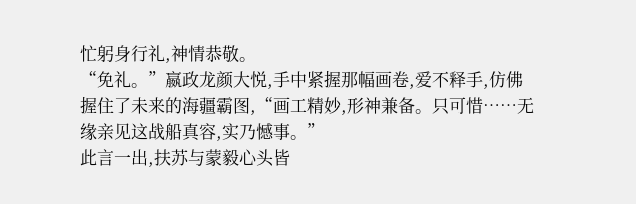忙躬身行礼,神情恭敬。
“免礼。”嬴政龙颜大悦,手中紧握那幅画卷,爱不释手,仿佛握住了未来的海疆霸图,“画工精妙,形神兼备。只可惜……无缘亲见这战船真容,实乃憾事。”
此言一出,扶苏与蒙毅心头皆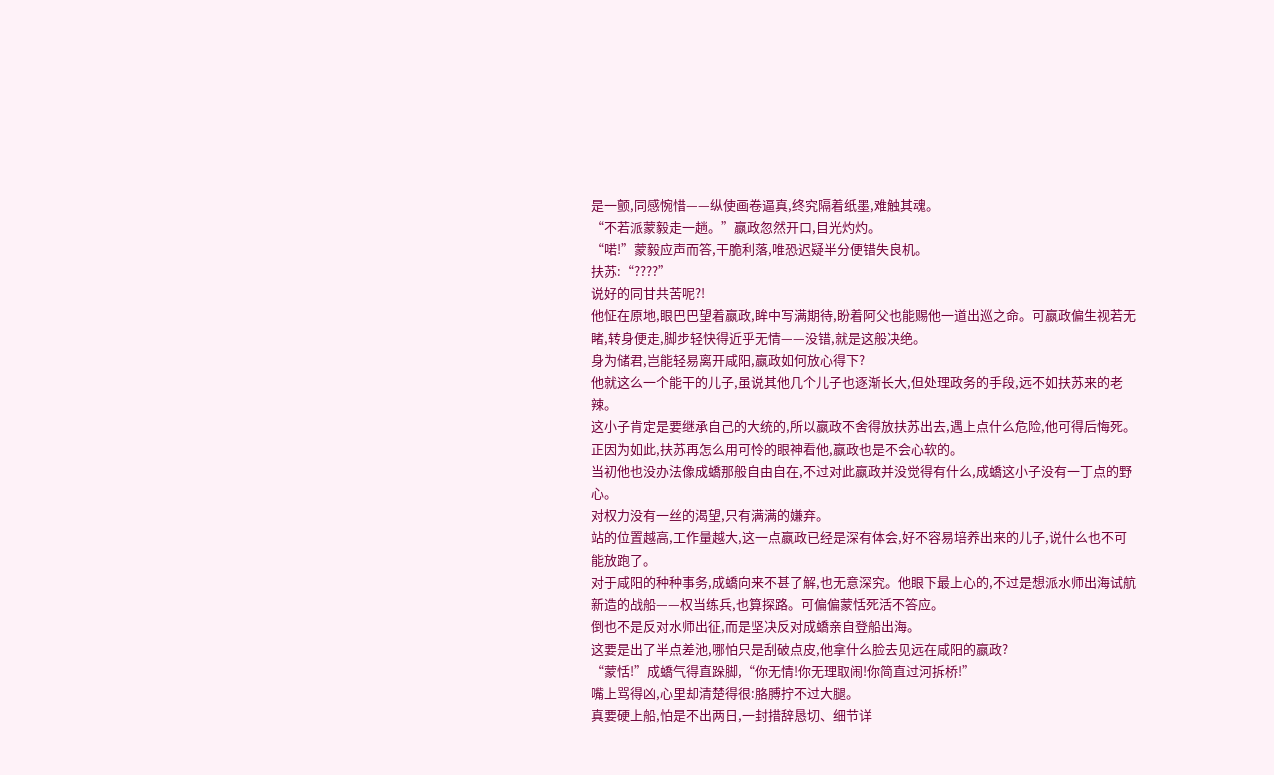是一颤,同感惋惜——纵使画卷逼真,终究隔着纸墨,难触其魂。
“不若派蒙毅走一趟。”嬴政忽然开口,目光灼灼。
“喏!”蒙毅应声而答,干脆利落,唯恐迟疑半分便错失良机。
扶苏:“????”
说好的同甘共苦呢?!
他怔在原地,眼巴巴望着嬴政,眸中写满期待,盼着阿父也能赐他一道出巡之命。可嬴政偏生视若无睹,转身便走,脚步轻快得近乎无情——没错,就是这般决绝。
身为储君,岂能轻易离开咸阳,嬴政如何放心得下?
他就这么一个能干的儿子,虽说其他几个儿子也逐渐长大,但处理政务的手段,远不如扶苏来的老辣。
这小子肯定是要继承自己的大统的,所以嬴政不舍得放扶苏出去,遇上点什么危险,他可得后悔死。
正因为如此,扶苏再怎么用可怜的眼神看他,嬴政也是不会心软的。
当初他也没办法像成蟜那般自由自在,不过对此嬴政并没觉得有什么,成蟜这小子没有一丁点的野心。
对权力没有一丝的渴望,只有满满的嫌弃。
站的位置越高,工作量越大,这一点嬴政已经是深有体会,好不容易培养出来的儿子,说什么也不可能放跑了。
对于咸阳的种种事务,成蟜向来不甚了解,也无意深究。他眼下最上心的,不过是想派水师出海试航新造的战船——权当练兵,也算探路。可偏偏蒙恬死活不答应。
倒也不是反对水师出征,而是坚决反对成蟜亲自登船出海。
这要是出了半点差池,哪怕只是刮破点皮,他拿什么脸去见远在咸阳的嬴政?
“蒙恬!”成蟜气得直跺脚,“你无情!你无理取闹!你简直过河拆桥!”
嘴上骂得凶,心里却清楚得很:胳膊拧不过大腿。
真要硬上船,怕是不出两日,一封措辞恳切、细节详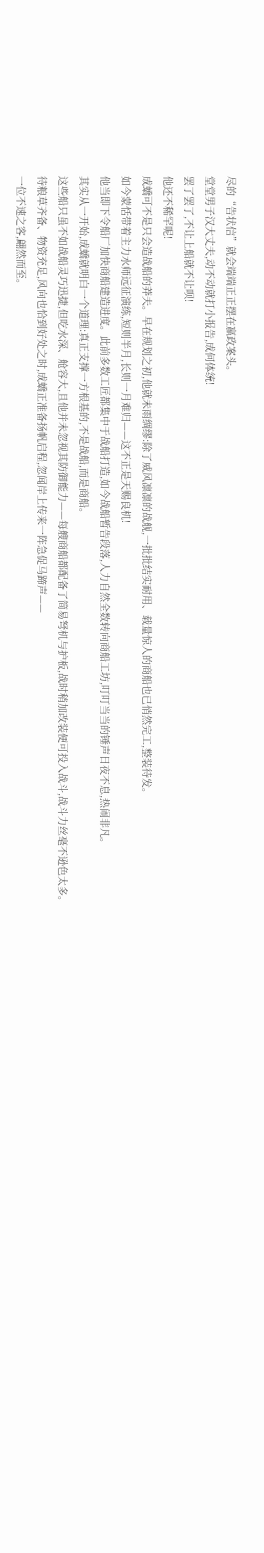尽的“告状信”就会端端正正摆在嬴政案头。
堂堂男子汉大丈夫,动不动就打小报告,成何体统!
罢了罢了,不让上船就不让呗!
他还不稀罕呢!
成蟜可不是只会造战船的莽夫。早在规划之初,他就未雨绸缪:除了威风凛凛的战舰,一批批结实耐用、载量惊人的商船也已悄然完工,整装待发。
如今蒙恬带着主力水师远征演练,短则半月,长则一月难归——这不正是天赐良机!
他当即下令船厂加快商船建造进度。此前多数工匠都集中于战船打造,如今战船暂告段落,人力自然全数转向商船工坊,叮叮当当的锤声日夜不息,热闹非凡。
其实从一开始,成蟜就明白一个道理:真正支撑一方根基的,不是战船,而是商船。
这些船只虽不如战船灵巧迅捷,但吃水深、舱容大,且他并未忽视其防御能力——每艘商船都配备了简易弩机与护板,战时稍加改装便可投入战斗,战斗力丝毫不逊色太多。
待粮草齐备、物资充足,风向也恰到好处之时,成蟜正准备扬帆启程,忽闻岸上传来一阵急促马蹄声——
一位不速之客,翩然而至。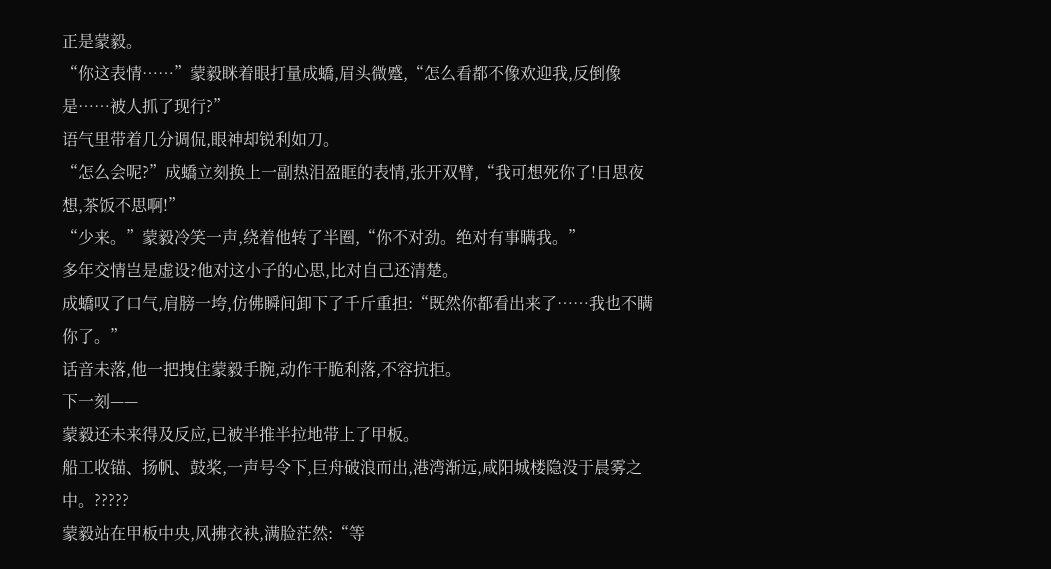正是蒙毅。
“你这表情……”蒙毅眯着眼打量成蟜,眉头微蹙,“怎么看都不像欢迎我,反倒像是……被人抓了现行?”
语气里带着几分调侃,眼神却锐利如刀。
“怎么会呢?”成蟜立刻换上一副热泪盈眶的表情,张开双臂,“我可想死你了!日思夜想,茶饭不思啊!”
“少来。”蒙毅冷笑一声,绕着他转了半圈,“你不对劲。绝对有事瞒我。”
多年交情岂是虚设?他对这小子的心思,比对自己还清楚。
成蟜叹了口气,肩膀一垮,仿佛瞬间卸下了千斤重担:“既然你都看出来了……我也不瞒你了。”
话音未落,他一把拽住蒙毅手腕,动作干脆利落,不容抗拒。
下一刻——
蒙毅还未来得及反应,已被半推半拉地带上了甲板。
船工收锚、扬帆、鼓桨,一声号令下,巨舟破浪而出,港湾渐远,咸阳城楼隐没于晨雾之中。?????
蒙毅站在甲板中央,风拂衣袂,满脸茫然:“等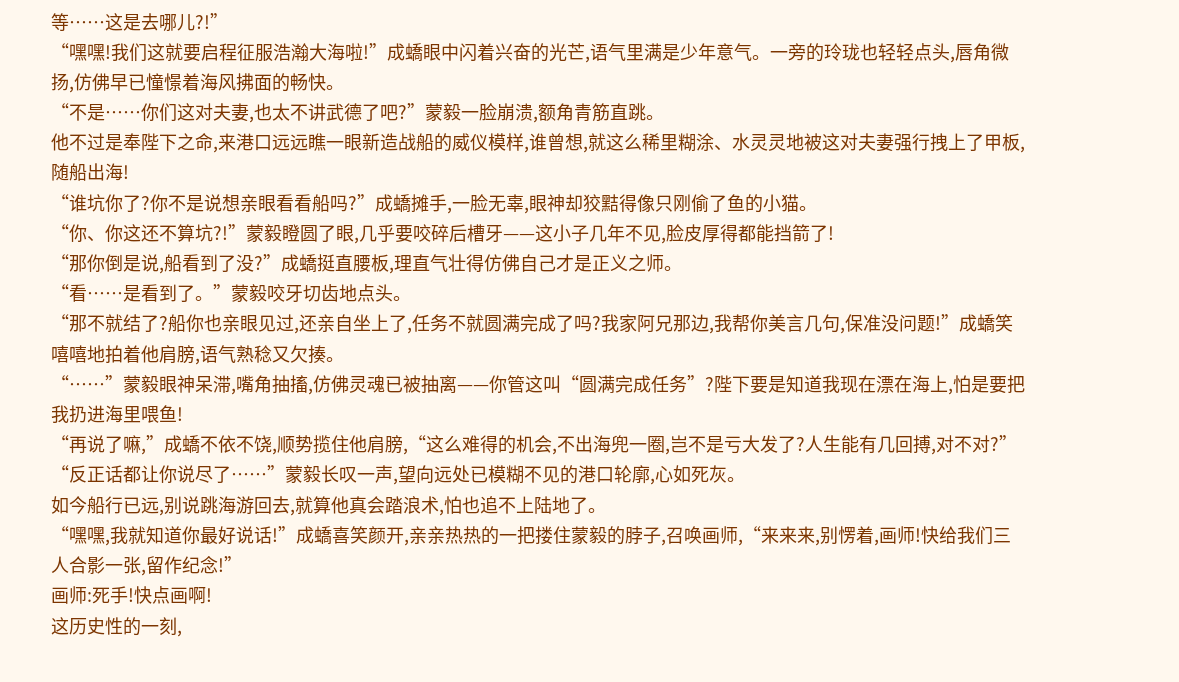等……这是去哪儿?!”
“嘿嘿!我们这就要启程征服浩瀚大海啦!”成蟜眼中闪着兴奋的光芒,语气里满是少年意气。一旁的玲珑也轻轻点头,唇角微扬,仿佛早已憧憬着海风拂面的畅快。
“不是……你们这对夫妻,也太不讲武德了吧?”蒙毅一脸崩溃,额角青筋直跳。
他不过是奉陛下之命,来港口远远瞧一眼新造战船的威仪模样,谁曾想,就这么稀里糊涂、水灵灵地被这对夫妻强行拽上了甲板,随船出海!
“谁坑你了?你不是说想亲眼看看船吗?”成蟜摊手,一脸无辜,眼神却狡黠得像只刚偷了鱼的小猫。
“你、你这还不算坑?!”蒙毅瞪圆了眼,几乎要咬碎后槽牙——这小子几年不见,脸皮厚得都能挡箭了!
“那你倒是说,船看到了没?”成蟜挺直腰板,理直气壮得仿佛自己才是正义之师。
“看……是看到了。”蒙毅咬牙切齿地点头。
“那不就结了?船你也亲眼见过,还亲自坐上了,任务不就圆满完成了吗?我家阿兄那边,我帮你美言几句,保准没问题!”成蟜笑嘻嘻地拍着他肩膀,语气熟稔又欠揍。
“……”蒙毅眼神呆滞,嘴角抽搐,仿佛灵魂已被抽离——你管这叫“圆满完成任务”?陛下要是知道我现在漂在海上,怕是要把我扔进海里喂鱼!
“再说了嘛,”成蟜不依不饶,顺势揽住他肩膀,“这么难得的机会,不出海兜一圈,岂不是亏大发了?人生能有几回搏,对不对?”
“反正话都让你说尽了……”蒙毅长叹一声,望向远处已模糊不见的港口轮廓,心如死灰。
如今船行已远,别说跳海游回去,就算他真会踏浪术,怕也追不上陆地了。
“嘿嘿,我就知道你最好说话!”成蟜喜笑颜开,亲亲热热的一把搂住蒙毅的脖子,召唤画师,“来来来,别愣着,画师!快给我们三人合影一张,留作纪念!”
画师:死手!快点画啊!
这历史性的一刻,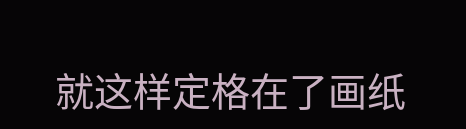就这样定格在了画纸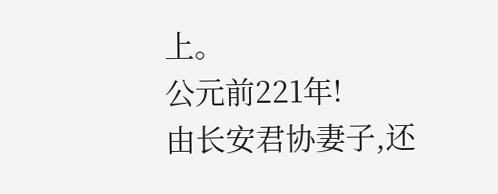上。
公元前221年!
由长安君协妻子,还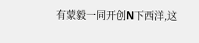有蒙毅一同开创N下西洋,这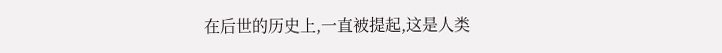在后世的历史上,一直被提起,这是人类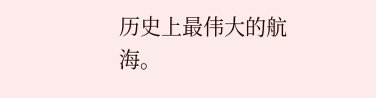历史上最伟大的航海。